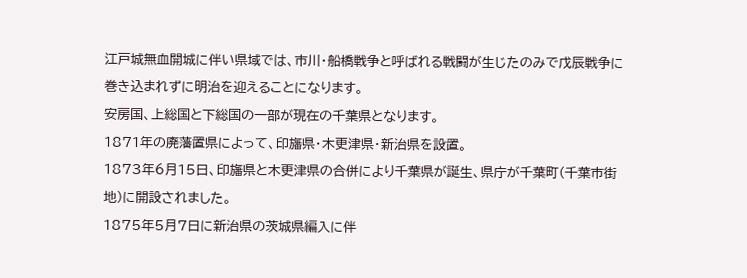江戸城無血開城に伴い県域では、市川・船橋戦争と呼ばれる戦闘が生じたのみで戊辰戦争に
巻き込まれずに明治を迎えることになります。
安房国、上総国と下総国の一部が現在の千葉県となります。
1871年の廃藩置県によって、印旛県・木更津県・新治県を設置。
1873年6月15日、印旛県と木更津県の合併により千葉県が誕生、県庁が千葉町(千葉市街地)に開設されました。
1875年5月7日に新治県の茨城県編入に伴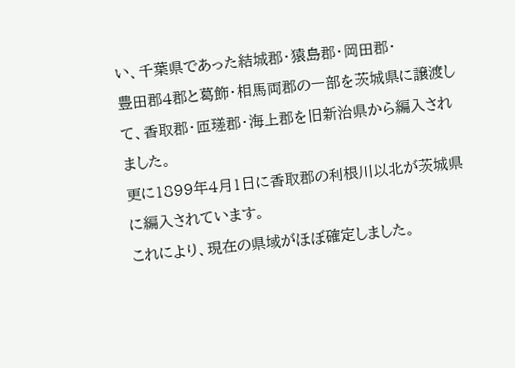い、千葉県であった結城郡・猿島郡・岡田郡・
豊田郡4郡と葛飾・相馬両郡の一部を茨城県に譲渡して、香取郡・匝瑳郡・海上郡を旧新治県から編入されました。
更に1899年4月1日に香取郡の利根川以北が茨城県に編入されています。
これにより、現在の県域がほぼ確定しました。